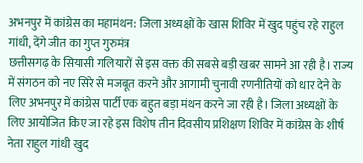अभनपुर में कांग्रेस का महामंथन: जिला अध्यक्षों के खास शिविर में खुद पहुंच रहे राहुल गांधी, देंगे जीत का गुप्त गुरुमंत्र
छत्तीसगढ़ के सियासी गलियारों से इस वक्त की सबसे बड़ी खबर सामने आ रही है। राज्य में संगठन को नए सिरे से मजबूत करने और आगामी चुनावी रणनीतियों को धार देने के लिए अभनपुर में कांग्रेस पार्टी एक बहुत बड़ा मंथन करने जा रही है। जिला अध्यक्षों के लिए आयोजित किए जा रहे इस विशेष तीन दिवसीय प्रशिक्षण शिविर में कांग्रेस के शीर्ष नेता राहुल गांधी खुद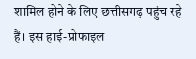शामिल होने के लिए छत्तीसगढ़ पहुंच रहे हैं। इस हाई-प्रोफाइल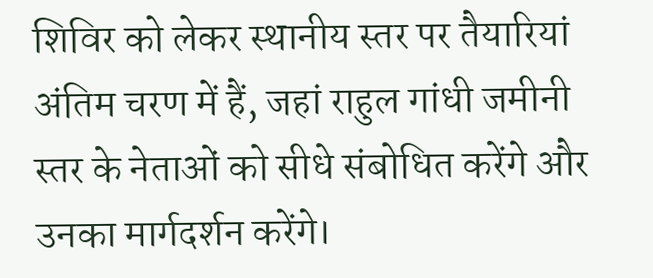शिविर को लेकर स्थानीय स्तर पर तैयारियां अंतिम चरण में हैं, जहां राहुल गांधी जमीनी स्तर के नेताओं को सीधे संबोधित करेंगे और उनका मार्गदर्शन करेंगे।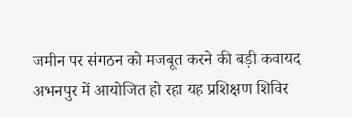जमीन पर संगठन को मजबूत करने की बड़ी कवायद
अभनपुर में आयोजित हो रहा यह प्रशिक्षण शिविर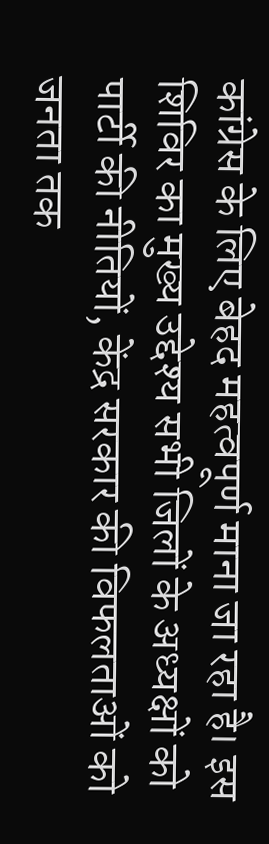कांग्रेस के लिए बेहद महत्वपूर्ण माना जा रहा है। इस शिविर का मुख्य उद्देश्य सभी जिलों के अध्यक्षों को पार्टी की नीतियों, केंद्र सरकार की विफलताओं को जनता तक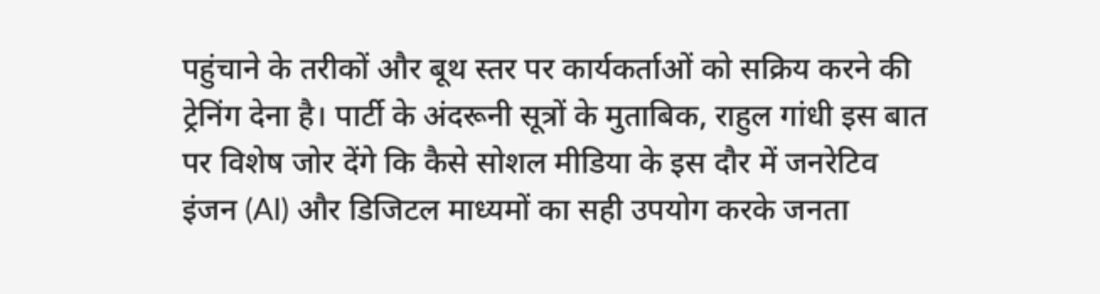पहुंचाने के तरीकों और बूथ स्तर पर कार्यकर्ताओं को सक्रिय करने की ट्रेनिंग देना है। पार्टी के अंदरूनी सूत्रों के मुताबिक, राहुल गांधी इस बात पर विशेष जोर देंगे कि कैसे सोशल मीडिया के इस दौर में जनरेटिव इंजन (AI) और डिजिटल माध्यमों का सही उपयोग करके जनता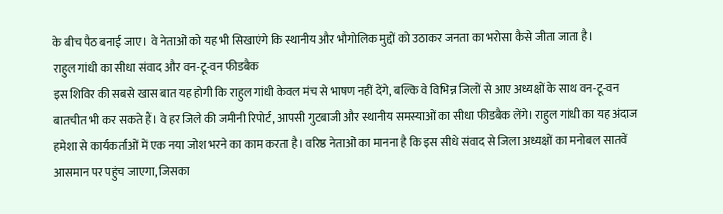के बीच पैठ बनाई जाए। वे नेताओं को यह भी सिखाएंगे कि स्थानीय और भौगोलिक मुद्दों को उठाकर जनता का भरोसा कैसे जीता जाता है।
राहुल गांधी का सीधा संवाद और वन-टू-वन फीडबैक
इस शिविर की सबसे खास बात यह होगी कि राहुल गांधी केवल मंच से भाषण नहीं देंगे, बल्कि वे विभिन्न जिलों से आए अध्यक्षों के साथ वन-टू-वन बातचीत भी कर सकते हैं। वे हर जिले की जमीनी रिपोर्ट, आपसी गुटबाजी और स्थानीय समस्याओं का सीधा फीडबैक लेंगे। राहुल गांधी का यह अंदाज हमेशा से कार्यकर्ताओं में एक नया जोश भरने का काम करता है। वरिष्ठ नेताओं का मानना है कि इस सीधे संवाद से जिला अध्यक्षों का मनोबल सातवें आसमान पर पहुंच जाएगा, जिसका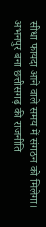सीधा फायदा आने वाले समय में संगठन को मिलेगा।
अभनपुर बना छत्तीसगढ़ की राजनीति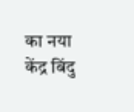का नया केंद्र बिंदु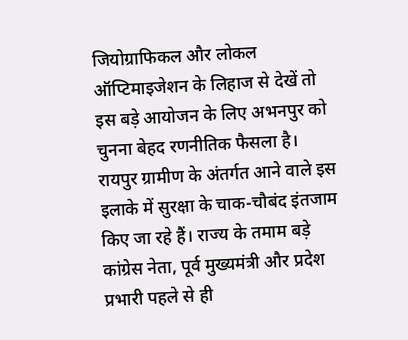जियोग्राफिकल और लोकल ऑप्टिमाइजेशन के लिहाज से देखें तो इस बड़े आयोजन के लिए अभनपुर को चुनना बेहद रणनीतिक फैसला है। रायपुर ग्रामीण के अंतर्गत आने वाले इस इलाके में सुरक्षा के चाक-चौबंद इंतजाम किए जा रहे हैं। राज्य के तमाम बड़े कांग्रेस नेता, पूर्व मुख्यमंत्री और प्रदेश प्रभारी पहले से ही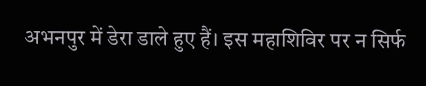अभनपुर में डेरा डाले हुए हैं। इस महाशिविर पर न सिर्फ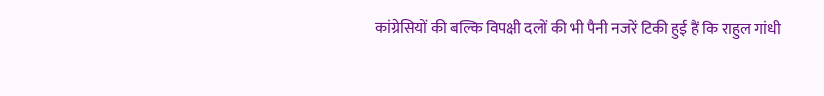कांग्रेसियों की बल्कि विपक्षी दलों की भी पैनी नजरें टिकी हुई हैं कि राहुल गांधी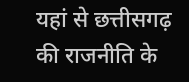यहां से छत्तीसगढ़ की राजनीति के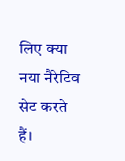लिए क्या नया नैरेटिव सेट करते हैं।